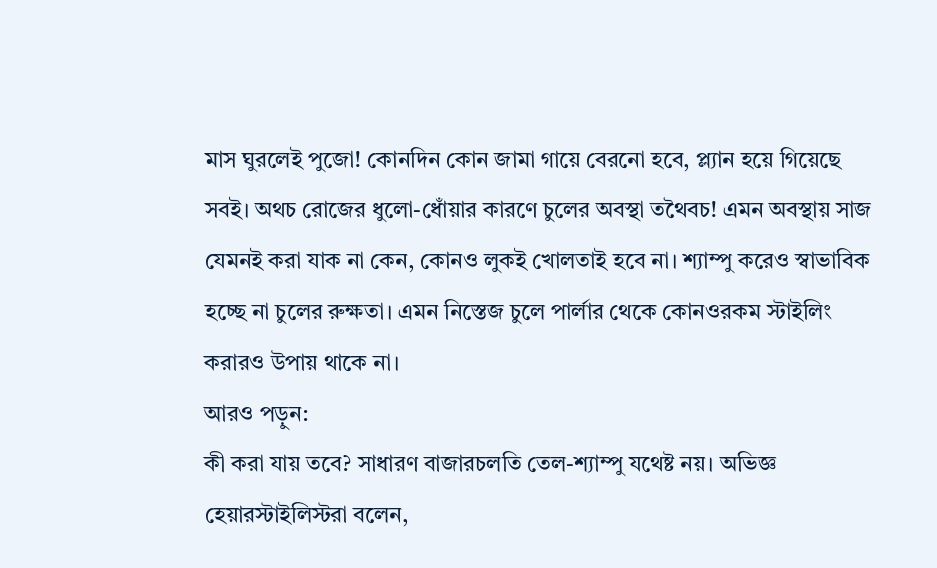মাস ঘুরলেই পুজো! কোনদিন কোন জামা গায়ে বেরনো হবে, প্ল্যান হয়ে গিয়েছে সবই। অথচ রোজের ধুলো-ধোঁয়ার কারণে চুলের অবস্থা তথৈবচ! এমন অবস্থায় সাজ যেমনই করা যাক না কেন, কোনও লুকই খোলতাই হবে না। শ্যাম্পু করেও স্বাভাবিক হচ্ছে না চুলের রুক্ষতা। এমন নিস্তেজ চুলে পার্লার থেকে কোনওরকম স্টাইলিং করারও উপায় থাকে না।
আরও পড়ুন:
কী করা যায় তবে? সাধারণ বাজারচলতি তেল-শ্যাম্পু যথেষ্ট নয়। অভিজ্ঞ হেয়ারস্টাইলিস্টরা বলেন,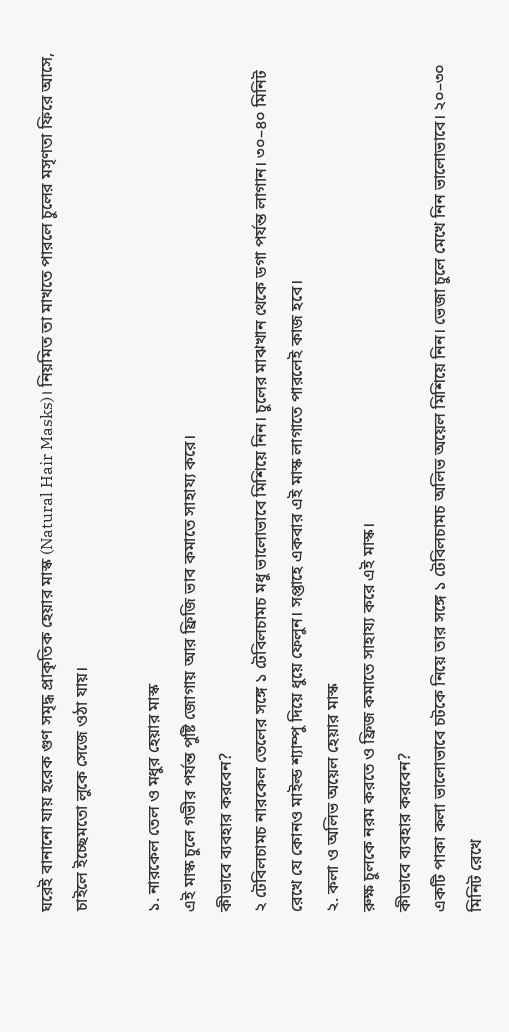ঘরেই বানানো যায় হরেক গুণ সমৃদ্ধ প্রাকৃতিক হেয়ার মাস্ক (Natural Hair Masks)। নিয়মিত তা মাখতে পারলে চুলের মসৃণতা ফিরে আসে, চাইলে ইচ্ছেমতো লুকে সেজে ওঠা যায়।

১. নারকেল তেল ও মধুর হেয়ার মাস্ক
এই মাস্ক চুলে গভীর পর্যন্ত পুষ্টি জোগায় আর ফ্রিজি ভাব কমাতে সাহায্য করে।
কীভাবে ব্যবহার করবেন?
২ টেবিলচামচ নারকেল তেলের সঙ্গে ১ টেবিলচামচ মধু ভালোভাবে মিশিয়ে নিন। চুলের মাঝখান থেকে ডগা পর্যন্ত লাগান। ৩০–৪০ মিনিট রেখে যে কোনও মাইল্ড শ্যাম্পু দিয়ে ধুয়ে ফেলুন। সপ্তাহে একবার এই মাস্ক লাগাতে পারলেই কাজ হবে।
২. কলা ও অলিভ অয়েল হেয়ার মাস্ক
রুক্ষ চুলকে নরম করতে ও ফ্রিজ কমাতে সাহায্য করে এই মাস্ক।
কীভাবে ব্যবহার করবেন?
একটি পাকা কলা ভালোভাবে চটকে নিয়ে তার সঙ্গে ১ টেবিলচামচ অলিভ অয়েল মিশিয়ে নিন। ভেজা চুলে মেখে নিন ভালোভাবে। ২০–৩০ মিনিট রেখে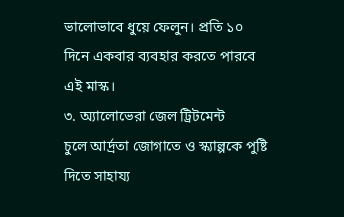ভালোভাবে ধুয়ে ফেলুন। প্রতি ১০ দিনে একবার ব্যবহার করতে পারবে এই মাস্ক।
৩. অ্যালোভেরা জেল ট্রিটমেন্ট
চুলে আর্দ্রতা জোগাতে ও স্ক্যাল্পকে পুষ্টি দিতে সাহায্য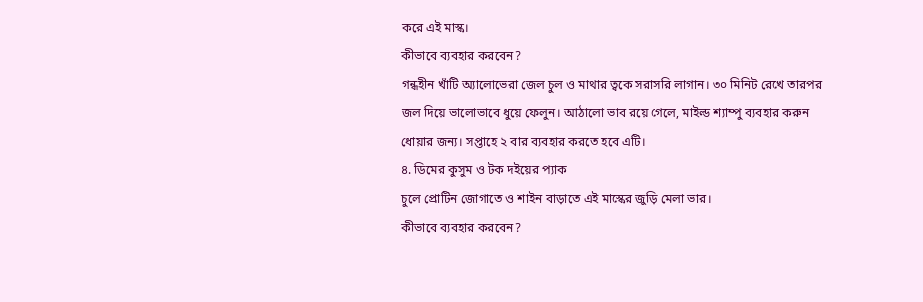করে এই মাস্ক।
কীভাবে ব্যবহার করবেন?
গন্ধহীন খাঁটি অ্যালোভেরা জেল চুল ও মাথার ত্বকে সরাসরি লাগান। ৩০ মিনিট রেখে তারপর জল দিয়ে ভালোভাবে ধুয়ে ফেলুন। আঠালো ভাব রয়ে গেলে, মাইল্ড শ্যাম্পু ব্যবহার করুন ধোয়ার জন্য। সপ্তাহে ২ বার ব্যবহার করতে হবে এটি।
৪. ডিমের কুসুম ও টক দইয়ের প্যাক
চুলে প্রোটিন জোগাতে ও শাইন বাড়াতে এই মাস্কের জুড়ি মেলা ভার।
কীভাবে ব্যবহার করবেন?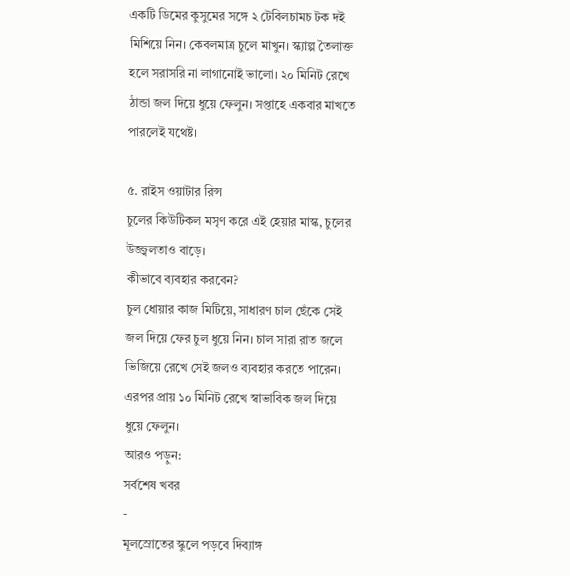একটি ডিমের কুসুমের সঙ্গে ২ টেবিলচামচ টক দই মিশিয়ে নিন। কেবলমাত্র চুলে মাখুন। স্ক্যাল্প তৈলাক্ত হলে সরাসরি না লাগানোই ভালো। ২০ মিনিট রেখে ঠান্ডা জল দিয়ে ধুয়ে ফেলুন। সপ্তাহে একবার মাখতে পারলেই যথেষ্ট।

৫. রাইস ওয়াটার রিন্স
চুলের কিউটিকল মসৃণ করে এই হেয়ার মাস্ক, চুলের উজ্জ্বলতাও বাড়ে।
কীভাবে ব্যবহার করবেন?
চুল ধোয়ার কাজ মিটিয়ে, সাধারণ চাল ছেঁকে সেই জল দিয়ে ফের চুল ধুয়ে নিন। চাল সারা রাত জলে ভিজিয়ে রেখে সেই জলও ব্যবহার করতে পারেন। এরপর প্রায় ১০ মিনিট রেখে স্বাভাবিক জল দিয়ে ধুয়ে ফেলুন।
আরও পড়ুন:
সর্বশেষ খবর
-
মূলস্রোতের স্কুলে পড়বে দিব্যাঙ্গ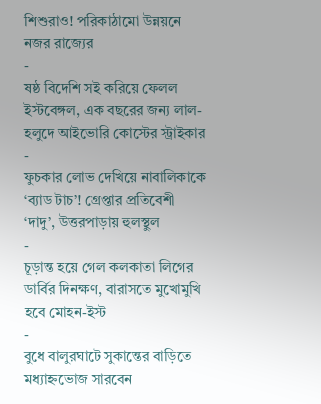শিশুরাও! পরিকাঠামো উন্নয়নে নজর রাজ্যের
-
ষষ্ঠ বিদেশি সই করিয়ে ফেলল ইস্টবেঙ্গল, এক বছরের জন্য লাল-হলুদে আইভোরি কোস্টের স্ট্রাইকার
-
ফুচকার লোভ দেখিয়ে নাবালিকাকে ‘ব্যাড টাচ’! গ্রেপ্তার প্রতিবেশী ‘দাদু’, উত্তরপাড়ায় হুলস্থুল
-
চূড়ান্ত হয়ে গেল কলকাতা লিগের ডার্বির দিনক্ষণ, বারাসতে মুখোমুখি হবে মোহন-ইস্ট
-
বুধে বালুরঘাটে সুকান্তের বাড়িতে মধ্যাহ্নভোজ সারবেন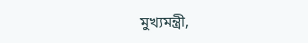মুখ্যমন্ত্রী,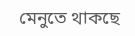মেনুতে থাকছে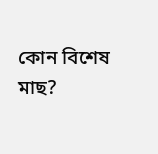কোন বিশেষ মাছ?